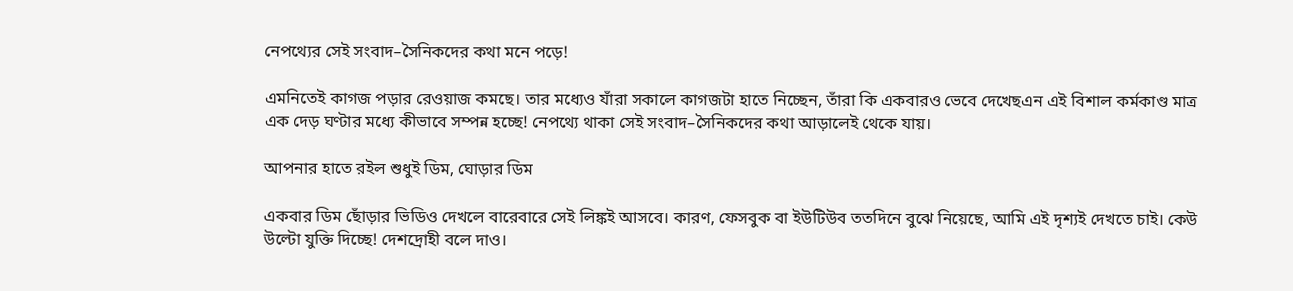নেপথ্যের সেই সংবাদ–সৈনিকদের কথা মনে পড়ে!

এমনিতেই কাগজ পড়ার রেওয়াজ কমছে। তার মধ্যেও যাঁরা সকালে কাগজটা হাতে নিচ্ছেন, তাঁরা কি একবারও ভেবে দেখেছএন এই বিশাল কর্মকাণ্ড মাত্র এক দেড় ঘণ্টার মধ্যে কীভাবে সম্পন্ন হচ্ছে! নেপথ্যে থাকা সেই সংবাদ–সৈনিকদের কথা আড়ালেই থেকে যায়।

আপনার হাতে রইল শুধুই ডিম, ঘোড়ার ডিম

একবার ডিম ছোঁড়ার ভিডিও দেখলে বারেবারে সেই লিঙ্কই আসবে। কারণ, ফেসবুক বা ইউটিউব ততদিনে বুঝে নিয়েছে, আমি এই দৃশ্যই দেখতে চাই। কেউ উল্টো যুক্তি দিচ্ছে! দেশদ্রোহী বলে দাও।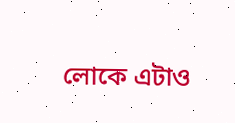লোকে এটাও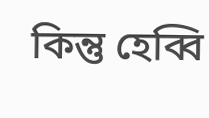কিন্তু হেব্বি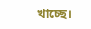খাচ্ছে।